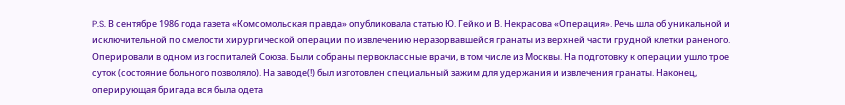P.S. В сентябре 1986 года газета «Комсомольская правда» опубликовала статью Ю. Гейко и В. Некрасова «Операция». Речь шла об уникальной и исключительной по смелости хирургической операции по извлечению неразорвавшейся гранаты из верхней части грудной клетки раненого. Оперировали в одном из госпиталей Союза. Были собраны первоклассные врачи, в том числе из Москвы. На подготовку к операции ушло трое суток (состояние больного позволяло). На заводе(!) был изготовлен специальный зажим для удержания и извлечения гранаты. Наконец, оперирующая бригада вся была одета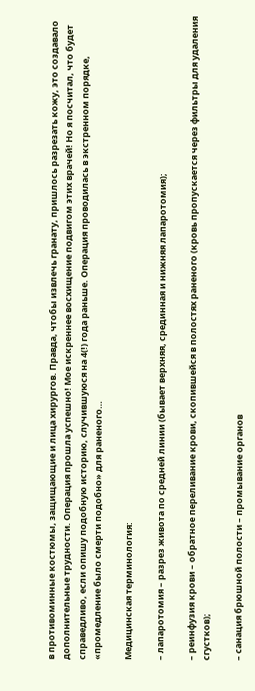в противоминные костюмы, защищающие и лица хирургов. Правда, чтобы извлечь гранату, пришлось разрезать кожу, это создавало дополнительные трудности. Операция прошла успешно! Мое искреннее восхищение подвигом этих врачей! Но я посчитал, что будет справедливо, если опишу подобную историю, случившуюся на 4(!) года раньше. Операция проводилась в экстренном порядке, «промедление было смерти подобно» для раненого…

Медицинская терминология:

– лапаротомия – разрез живота по средней линии (бывает верхняя, срединная и нижняя лапаротомия);

– реинфузия крови – обратное переливание крови, скопившейся в полостях раненого (кровь пропускается через фильтры для удаления сгустков);

– санация брюшной полости – промывание органов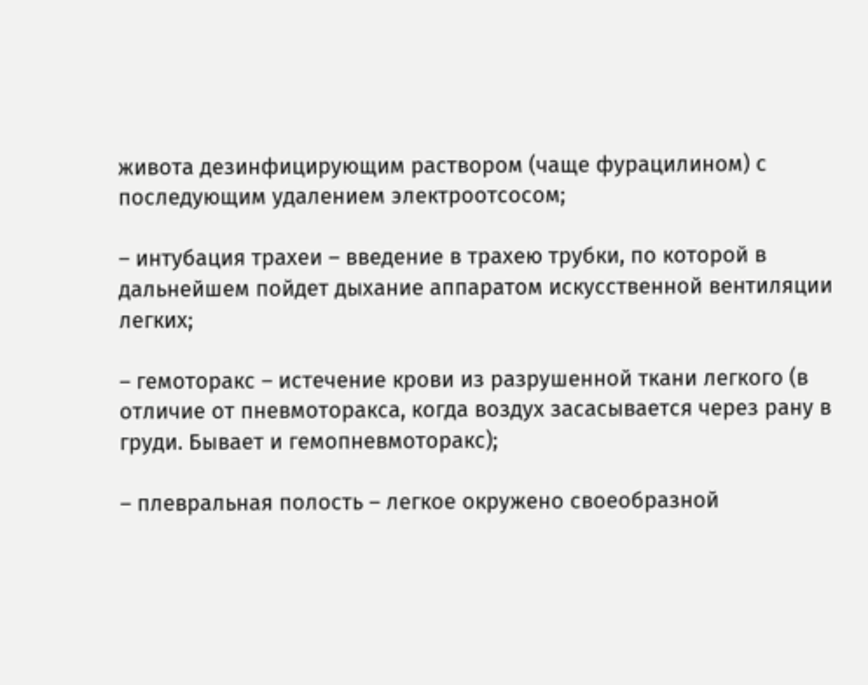живота дезинфицирующим раствором (чаще фурацилином) с последующим удалением электроотсосом;

– интубация трахеи – введение в трахею трубки, по которой в дальнейшем пойдет дыхание аппаратом искусственной вентиляции легких;

– гемоторакс – истечение крови из разрушенной ткани легкого (в отличие от пневмоторакса, когда воздух засасывается через рану в груди. Бывает и гемопневмоторакс);

– плевральная полость – легкое окружено своеобразной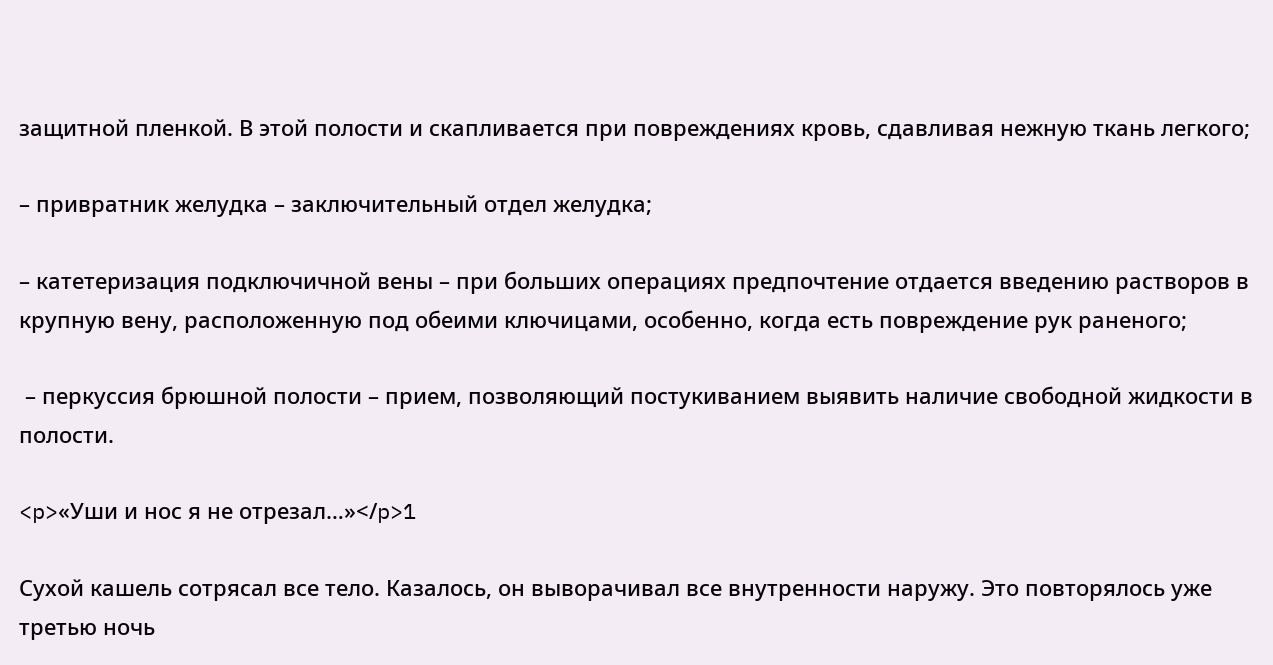защитной пленкой. В этой полости и скапливается при повреждениях кровь, сдавливая нежную ткань легкого;

– привратник желудка – заключительный отдел желудка;

– катетеризация подключичной вены – при больших операциях предпочтение отдается введению растворов в крупную вену, расположенную под обеими ключицами, особенно, когда есть повреждение рук раненого;

 – перкуссия брюшной полости – прием, позволяющий постукиванием выявить наличие свободной жидкости в полости.

<p>«Уши и нос я не отрезал…»</p>1

Сухой кашель сотрясал все тело. Казалось, он выворачивал все внутренности наружу. Это повторялось уже третью ночь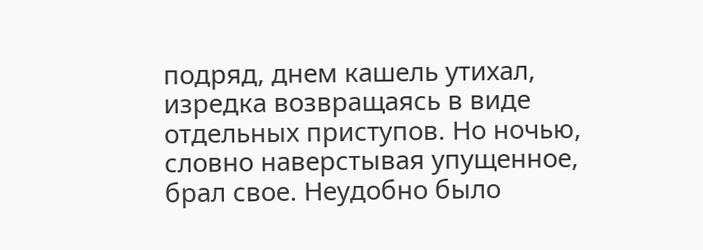подряд, днем кашель утихал, изредка возвращаясь в виде отдельных приступов. Но ночью, словно наверстывая упущенное, брал свое. Неудобно было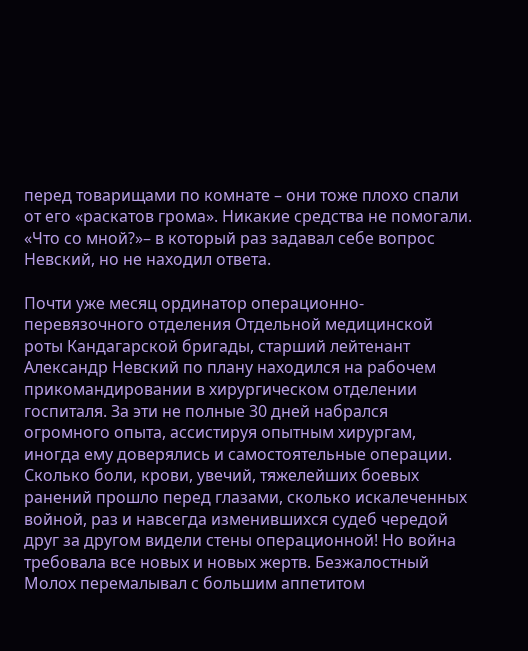перед товарищами по комнате – они тоже плохо спали от его «раскатов грома». Никакие средства не помогали. «Что со мной?»– в который раз задавал себе вопрос Невский, но не находил ответа.

Почти уже месяц ординатор операционно-перевязочного отделения Отдельной медицинской роты Кандагарской бригады, старший лейтенант Александр Невский по плану находился на рабочем прикомандировании в хирургическом отделении госпиталя. За эти не полные 30 дней набрался огромного опыта, ассистируя опытным хирургам, иногда ему доверялись и самостоятельные операции. Сколько боли, крови, увечий, тяжелейших боевых ранений прошло перед глазами, сколько искалеченных войной, раз и навсегда изменившихся судеб чередой друг за другом видели стены операционной! Но война требовала все новых и новых жертв. Безжалостный Молох перемалывал с большим аппетитом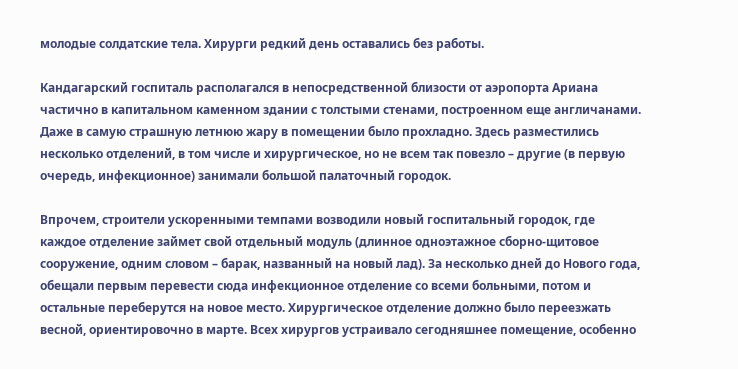молодые солдатские тела. Хирурги редкий день оставались без работы.

Кандагарский госпиталь располагался в непосредственной близости от аэропорта Ариана частично в капитальном каменном здании с толстыми стенами, построенном еще англичанами. Даже в самую страшную летнюю жару в помещении было прохладно. Здесь разместились несколько отделений, в том числе и хирургическое, но не всем так повезло – другие (в первую очередь, инфекционное) занимали большой палаточный городок.

Впрочем, строители ускоренными темпами возводили новый госпитальный городок, где каждое отделение займет свой отдельный модуль (длинное одноэтажное сборно-щитовое сооружение, одним словом – барак, названный на новый лад). За несколько дней до Нового года, обещали первым перевести сюда инфекционное отделение со всеми больными, потом и остальные переберутся на новое место. Хирургическое отделение должно было переезжать весной, ориентировочно в марте. Всех хирургов устраивало сегодняшнее помещение, особенно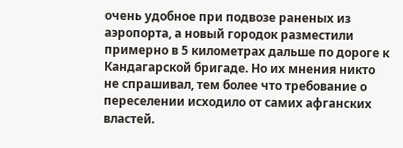очень удобное при подвозе раненых из аэропорта, а новый городок разместили примерно в 5 километрах дальше по дороге к Кандагарской бригаде. Но их мнения никто не спрашивал, тем более что требование о переселении исходило от самих афганских властей.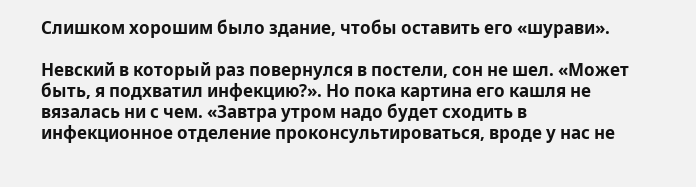Слишком хорошим было здание, чтобы оставить его «шурави».

Невский в который раз повернулся в постели, сон не шел. «Может быть, я подхватил инфекцию?». Но пока картина его кашля не вязалась ни с чем. «Завтра утром надо будет сходить в инфекционное отделение проконсультироваться, вроде у нас не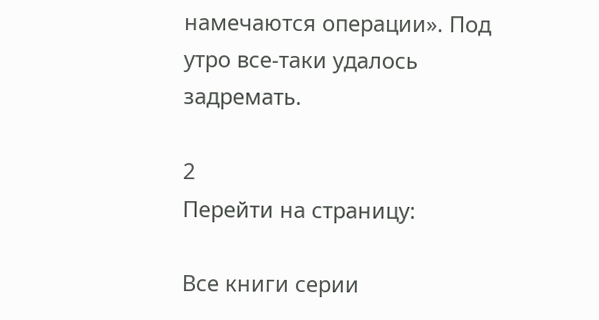намечаются операции». Под утро все-таки удалось задремать.

2
Перейти на страницу:

Все книги серии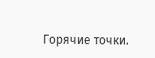Горячие точки.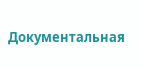Документальная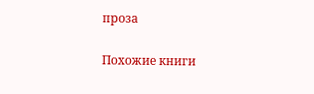проза

Похожие книги